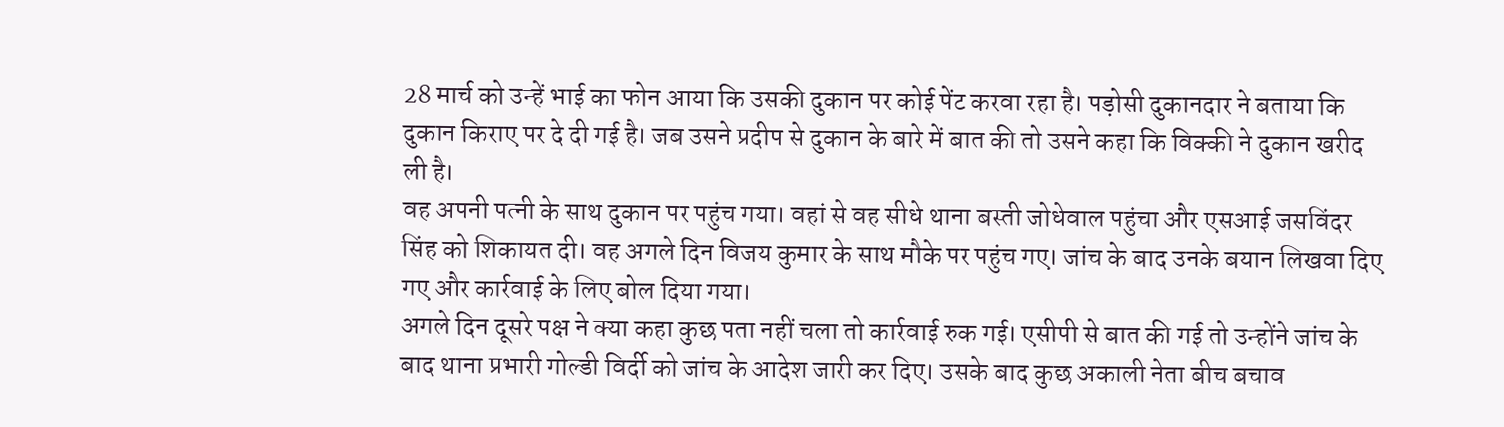28 मार्च को उन्हें भाई का फोन आया कि उसकी दुकान पर कोई पेंट करवा रहा है। पड़ोसी दुकानदार ने बताया कि दुकान किराए पर दे दी गई है। जब उसने प्रदीप से दुकान के बारे में बात की तो उसने कहा कि विक्की ने दुकान खरीद ली है।
वह अपनी पत्नी के साथ दुकान पर पहुंच गया। वहां से वह सीधे थाना बस्ती जोधेवाल पहुंचा और एसआई जसविंदर सिंह को शिकायत दी। वह अगले दिन विजय कुमार के साथ मौके पर पहुंच गए। जांच के बाद उनके बयान लिखवा दिए गए और कार्रवाई के लिए बोल दिया गया।
अगले दिन दूसरे पक्ष ने क्या कहा कुछ पता नहीं चला तो कार्रवाई रुक गई। एसीपी से बात की गई तो उन्होंने जांच के बाद थाना प्रभारी गोल्डी विर्दी को जांच के आदेश जारी कर दिए। उसके बाद कुछ अकाली नेता बीच बचाव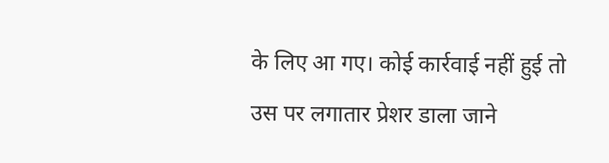के लिए आ गए। कोई कार्रवाई नहीं हुई तो उस पर लगातार प्रेशर डाला जाने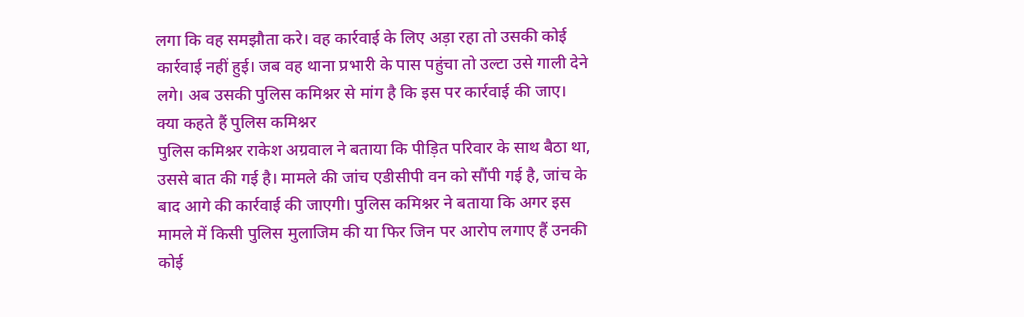लगा कि वह समझौता करे। वह कार्रवाई के लिए अड़ा रहा तो उसकी कोई कार्रवाई नहीं हुई। जब वह थाना प्रभारी के पास पहुंचा तो उल्टा उसे गाली देने लगे। अब उसकी पुलिस कमिश्नर से मांग है कि इस पर कार्रवाई की जाए।
क्या कहते हैं पुलिस कमिश्नर
पुलिस कमिश्नर राकेश अग्रवाल ने बताया कि पीड़ित परिवार के साथ बैठा था, उससे बात की गई है। मामले की जांच एडीसीपी वन को सौंपी गई है, जांच के बाद आगे की कार्रवाई की जाएगी। पुलिस कमिश्नर ने बताया कि अगर इस मामले में किसी पुलिस मुलाजिम की या फिर जिन पर आरोप लगाए हैं उनकी कोई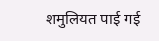शमुलियत पाई गई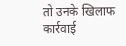तो उनके खिलाफ कार्रवाई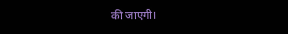की जाएगी।